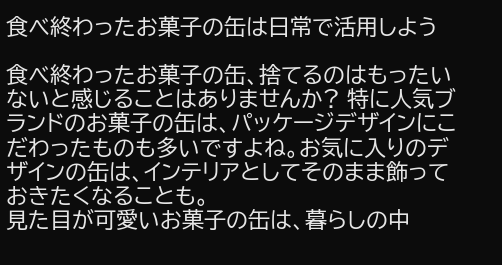食べ終わったお菓子の缶は日常で活用しよう

食べ終わったお菓子の缶、捨てるのはもったいないと感じることはありませんか? 特に人気ブランドのお菓子の缶は、パッケージデザインにこだわったものも多いですよね。お気に入りのデザインの缶は、インテリアとしてそのまま飾っておきたくなることも。
見た目が可愛いお菓子の缶は、暮らしの中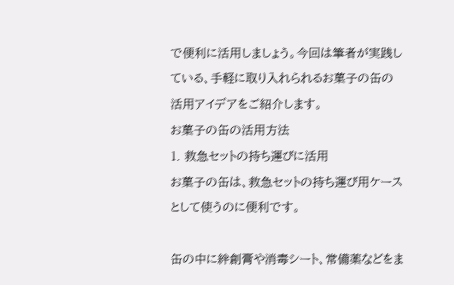で便利に活用しましょう。今回は筆者が実践している、手軽に取り入れられるお菓子の缶の活用アイデアをご紹介します。
お菓子の缶の活用方法
1. 救急セットの持ち運びに活用
お菓子の缶は、救急セットの持ち運び用ケースとして使うのに便利です。

缶の中に絆創膏や消毒シート、常備薬などをま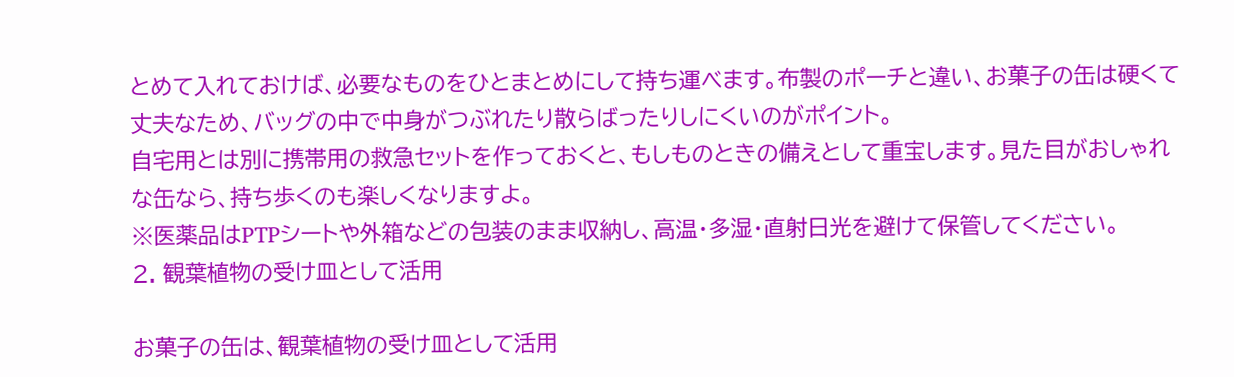とめて入れておけば、必要なものをひとまとめにして持ち運べます。布製のポーチと違い、お菓子の缶は硬くて丈夫なため、バッグの中で中身がつぶれたり散らばったりしにくいのがポイント。
自宅用とは別に携帯用の救急セットを作っておくと、もしものときの備えとして重宝します。見た目がおしゃれな缶なら、持ち歩くのも楽しくなりますよ。
※医薬品はPTPシートや外箱などの包装のまま収納し、高温・多湿・直射日光を避けて保管してください。
2. 観葉植物の受け皿として活用

お菓子の缶は、観葉植物の受け皿として活用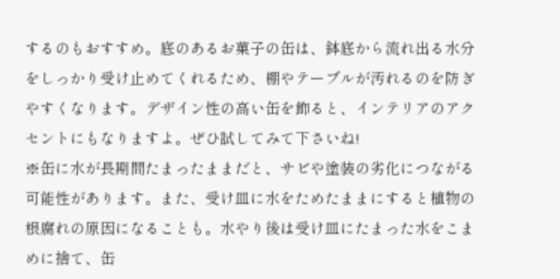するのもおすすめ。底のあるお菓子の缶は、鉢底から流れ出る水分をしっかり受け止めてくれるため、棚やテーブルが汚れるのを防ぎやすくなります。デザイン性の高い缶を飾ると、インテリアのアクセントにもなりますよ。ぜひ試してみて下さいね!
※缶に水が長期間たまったままだと、サビや塗装の劣化につながる可能性があります。また、受け皿に水をためたままにすると植物の根腐れの原因になることも。水やり後は受け皿にたまった水をこまめに捨て、缶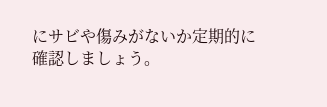にサビや傷みがないか定期的に確認しましょう。